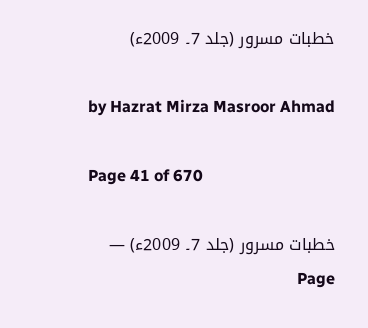خطبات مسرور (جلد 7۔ 2009ء)

by Hazrat Mirza Masroor Ahmad

Page 41 of 670

خطبات مسرور (جلد 7۔ 2009ء) — Page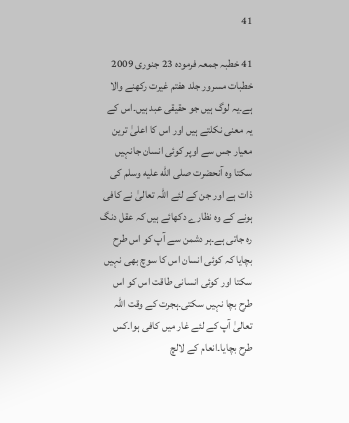41

41 خطبہ جمعہ فرمودہ 23 جنوری 2009 خطبات مسرور جلد هفتم غیرت رکھنے والا ہے۔یہ لوگ ہیں جو حقیقی عبد ہیں۔اس کے یہ معنی نکلتے ہیں اور اس کا اعلیٰ ترین معیار جس سے اوپر کوئی انسان جانہیں سکتا وہ آنحضرت صلى الله عليه وسلم کی ذات ہے اور جن کے لئے اللہ تعالیٰ نے کافی ہونے کے وہ نظارے دکھائے ہیں کہ عقل دنگ رہ جاتی ہے۔ہر دشمن سے آپ کو اس طرح بچایا کہ کوئی انسان اس کا سوچ بھی نہیں سکتا اور کوئی انسانی طاقت اس کو اس طرح بچا نہیں سکتی۔ہجرت کے وقت اللہ تعالیٰ آپ کے لئے غار میں کافی ہوا۔کس طرح بچایا۔انعام کے لالچ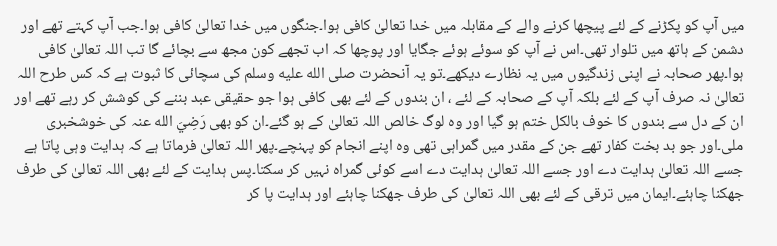میں آپ کو پکڑنے کے لئے پیچھا کرنے والے کے مقابلہ میں خدا تعالیٰ کافی ہوا۔جنگوں میں خدا تعالیٰ کافی ہوا۔جب آپ کہتے تھے اور دشمن کے ہاتھ میں تلوار تھی۔اس نے آپ کو سوئے ہوئے جگایا اور پوچھا کہ اب تجھے کون مجھ سے بچائے گا تب اللہ تعالیٰ کافی ہوا۔پھر صحابہ نے اپنی زندگیوں میں یہ نظارے دیکھے۔تو یہ آنحضرت صلى الله عليه وسلم کی سچائی کا ثبوت ہے کہ کس طرح اللہ تعالیٰ نہ صرف آپ کے لئے بلکہ آپ کے صحابہ کے لئے ، ان بندوں کے لئے بھی کافی ہوا جو حقیقی عبد بننے کی کوشش کر رہے تھے اور ان کے دل سے بندوں کا خوف بالکل ختم ہو گیا اور وہ لوگ خالص اللہ تعالیٰ کے ہو گئے۔ان کو بھی رَضِيَ الله عنہ کی خوشخبری ملی۔اور جو بد بخت کفار تھے جن کے مقدر میں گمراہی تھی وہ اپنے انجام کو پہنچے۔پھر اللہ تعالیٰ فرماتا ہے کہ ہدایت وہی پاتا ہے جسے اللہ تعالیٰ ہدایت دے اور جسے اللہ تعالیٰ ہدایت دے اسے کوئی گمراہ نہیں کر سکتا۔پس ہدایت کے لئے بھی اللہ تعالیٰ کی طرف جھکنا چاہئے۔ایمان میں ترقی کے لئے بھی اللہ تعالیٰ کی طرف جھکنا چاہئے اور ہدایت پا کر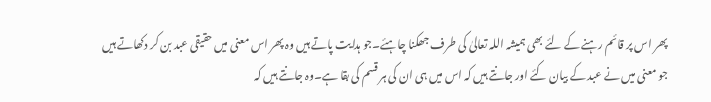پھر اس پر قائم رہنے کے لئے بھی ہمیشہ اللہ تعالیٰ کی طرف جھکنا چاہئے۔جو ہدایت پاتے ہیں وہ پھر اس معنی میں حقیقی عبد بن کر دکھاتے ہیں جو معنی میں نے عبد کے بیان کئے اور جانتے ہیں کہ اس میں ہی ان کی ہر قسم کی بقا ہے۔وہ جانتے ہیں کہ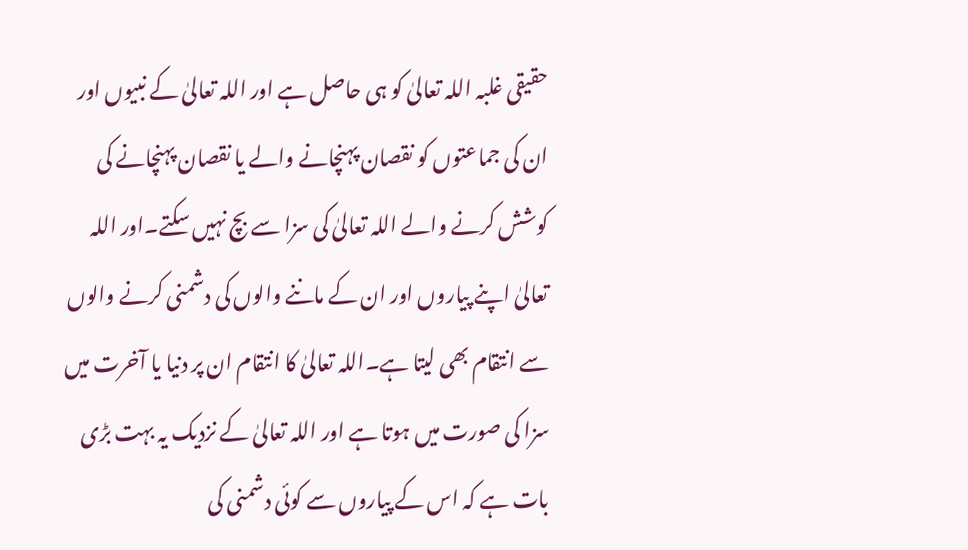حقیقی غلبہ اللہ تعالیٰ کو ہی حاصل ہے اور اللہ تعالیٰ کے نبیوں اور ان کی جماعتوں کو نقصان پہنچانے والے یا نقصان پہنچانے کی کوشش کرنے والے اللہ تعالیٰ کی سزا سے بچ نہیں سکتے۔اور اللہ تعالیٰ اپنے پیاروں اور ان کے ماننے والوں کی دشمنی کرنے والوں سے انتقام بھی لیتا ہے۔اللہ تعالیٰ کا انتقام ان پر دنیا یا آخرت میں سزا کی صورت میں ہوتا ہے اور اللہ تعالیٰ کے نزدیک یہ بہت بڑی بات ہے کہ اس کے پیاروں سے کوئی دشمنی کی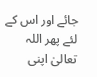جائے اور اس کے لئے پھر اللہ تعالیٰ اپنی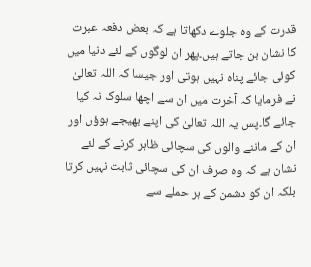قدرت کے وہ جلوے دکھاتا ہے کہ بعض دفعہ عبرت کا نشان بن جاتے ہیں۔پھر ان لوگوں کے لئے دنیا میں کوئی جائے پناہ نہیں ہوتی اور جیسا کہ اللہ تعالیٰ نے فرمایا کہ آخرت میں ان سے اچھا سلوک نہ کیا جائے گا۔پس یہ اللہ تعالیٰ کی اپنے بھیجے ہوؤں اور ان کے ماننے والوں کی سچائی ظاہر کرنے کے لئے نشان ہے کہ وہ صرف ان کی سچائی ثابت نہیں کرتا بلکہ ان کو دشمن کے ہر حملے سے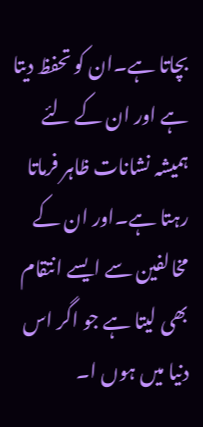بچاتا ہے۔ان کو تحفظ دیتا ہے اور ان کے لئے ہمیشہ نشانات ظاہر فرماتا رہتا ہے۔اور ان کے مخالفین سے ایسے انتقام بھی لیتا ہے جو اگر اس دنیا میں ہوں ا۔